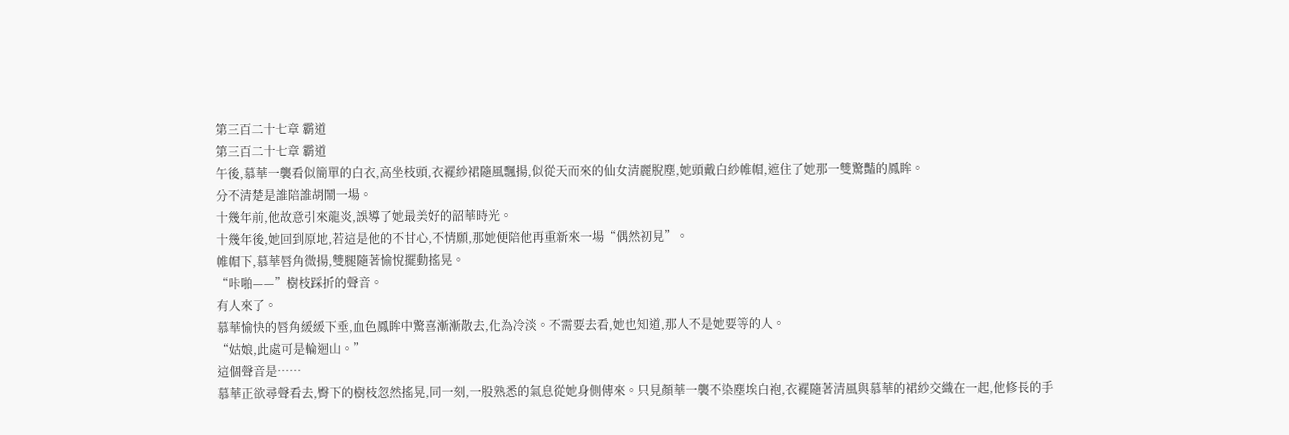第三百二十七章 霸道
第三百二十七章 霸道
午後,慕華一襲看似簡單的白衣,高坐枝頭,衣襬紗裙隨風飄揚,似從天而來的仙女清麗脫塵,她頭戴白紗帷帽,遮住了她那一雙驚豔的鳳眸。
分不清楚是誰陪誰胡鬧一場。
十幾年前,他故意引來龍炎,誤導了她最美好的韶華時光。
十幾年後,她回到原地,若這是他的不甘心,不情願,那她便陪他再重新來一場“偶然初見”。
帷帽下,慕華唇角微揚,雙腿隨著愉悅擺動搖晃。
“咔啪——”樹枝踩折的聲音。
有人來了。
慕華愉快的唇角緩緩下垂,血色鳳眸中驚喜漸漸散去,化為冷淡。不需要去看,她也知道,那人不是她要等的人。
“姑娘,此處可是輪迴山。”
這個聲音是……
慕華正欲尋聲看去,臀下的樹枝忽然搖晃,同一刻,一股熟悉的氣息從她身側傳來。只見顏華一襲不染塵埃白袍,衣襬隨著清風與慕華的裙紗交織在一起,他修長的手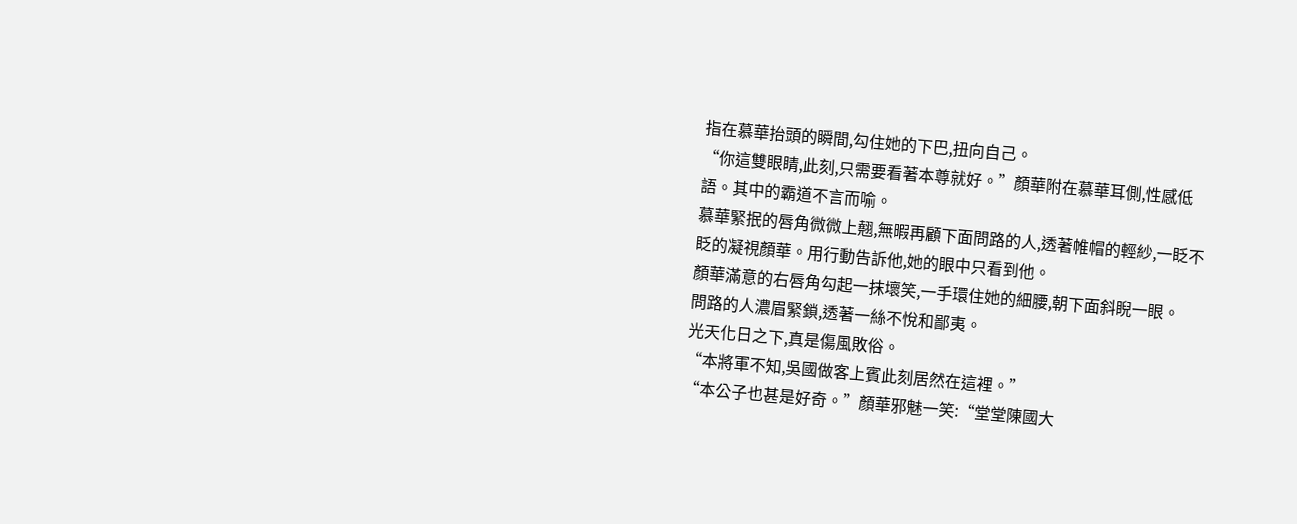指在慕華抬頭的瞬間,勾住她的下巴,扭向自己。
“你這雙眼睛,此刻,只需要看著本尊就好。”顏華附在慕華耳側,性感低語。其中的霸道不言而喻。
慕華緊抿的唇角微微上翹,無暇再顧下面問路的人,透著帷帽的輕紗,一眨不眨的凝視顏華。用行動告訴他,她的眼中只看到他。
顏華滿意的右唇角勾起一抹壞笑,一手環住她的細腰,朝下面斜睨一眼。
問路的人濃眉緊鎖,透著一絲不悅和鄙夷。
光天化日之下,真是傷風敗俗。
“本將軍不知,吳國做客上賓此刻居然在這裡。”
“本公子也甚是好奇。”顏華邪魅一笑:“堂堂陳國大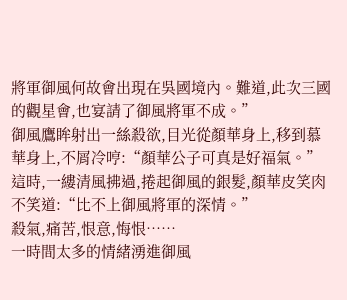將軍御風何故會出現在吳國境內。難道,此次三國的觀星會,也宴請了御風將軍不成。”
御風鷹眸射出一絲殺欲,目光從顏華身上,移到慕華身上,不屑冷哼:“顏華公子可真是好福氣。”
這時,一縷清風拂過,捲起御風的銀髮,顏華皮笑肉不笑道:“比不上御風將軍的深情。”
殺氣,痛苦,恨意,悔恨……
一時間太多的情緒湧進御風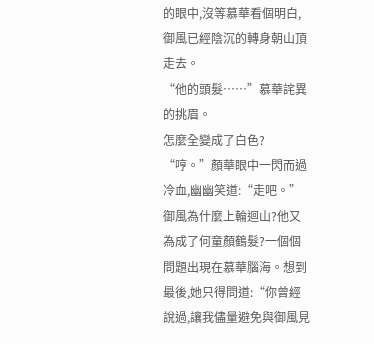的眼中,沒等慕華看個明白,御風已經陰沉的轉身朝山頂走去。
“他的頭髮……”慕華詫異的挑眉。
怎麼全變成了白色?
“哼。”顏華眼中一閃而過冷血,幽幽笑道:“走吧。”
御風為什麼上輪迴山?他又為成了何童顏鶴髮?一個個問題出現在慕華腦海。想到最後,她只得問道:“你曾經說過,讓我儘量避免與御風見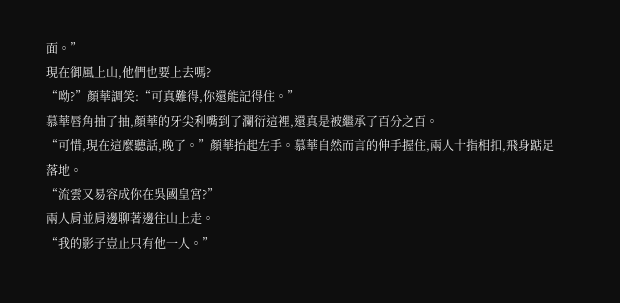面。”
現在御風上山,他們也要上去嗎?
“呦?”顏華調笑:“可真難得,你還能記得住。”
慕華唇角抽了抽,顏華的牙尖利嘴到了瀾衍這裡,還真是被繼承了百分之百。
“可惜,現在這麼聽話,晚了。”顏華抬起左手。慕華自然而言的伸手握住,兩人十指相扣,飛身踮足落地。
“流雲又易容成你在吳國皇宮?”
兩人肩並肩邊聊著邊往山上走。
“我的影子豈止只有他一人。”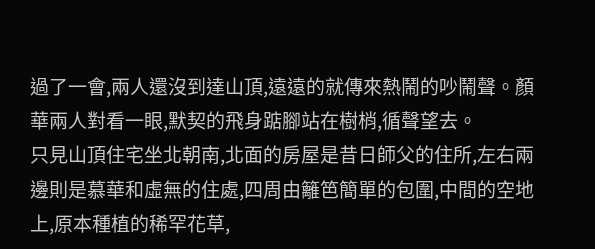過了一會,兩人還沒到達山頂,遠遠的就傳來熱鬧的吵鬧聲。顏華兩人對看一眼,默契的飛身踮腳站在樹梢,循聲望去。
只見山頂住宅坐北朝南,北面的房屋是昔日師父的住所,左右兩邊則是慕華和虛無的住處,四周由籬笆簡單的包圍,中間的空地上,原本種植的稀罕花草,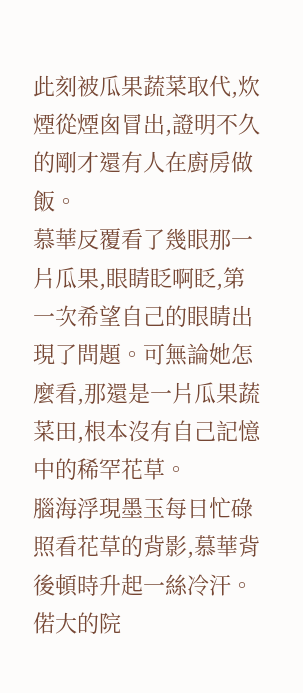此刻被瓜果蔬菜取代,炊煙從煙囪冒出,證明不久的剛才還有人在廚房做飯。
慕華反覆看了幾眼那一片瓜果,眼睛眨啊眨,第一次希望自己的眼睛出現了問題。可無論她怎麼看,那還是一片瓜果蔬菜田,根本沒有自己記憶中的稀罕花草。
腦海浮現墨玉每日忙碌照看花草的背影,慕華背後頓時升起一絲冷汗。
偌大的院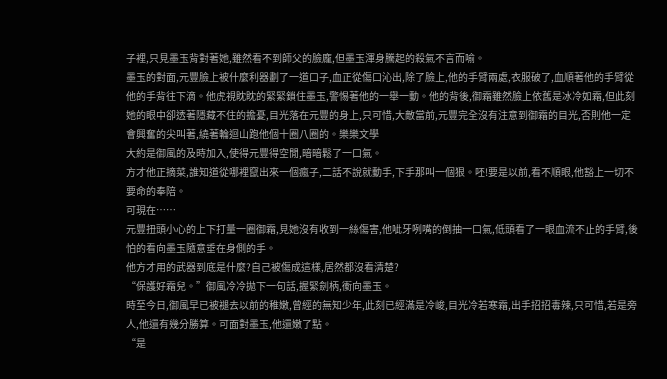子裡,只見墨玉背對著她,雖然看不到師父的臉龐,但墨玉渾身騰起的殺氣不言而喻。
墨玉的對面,元豐臉上被什麼利器劃了一道口子,血正從傷口沁出,除了臉上,他的手臂兩處,衣服破了,血順著他的手臂從他的手背往下滴。他虎視眈眈的緊緊鎖住墨玉,警惕著他的一舉一動。他的背後,御霜雖然臉上依舊是冰冷如霜,但此刻她的眼中卻透著隱藏不住的擔憂,目光落在元豐的身上,只可惜,大敵當前,元豐完全沒有注意到御霜的目光,否則他一定會興奮的尖叫著,繞著輪迴山跑他個十圈八圈的。樂樂文學
大約是御風的及時加入,使得元豐得空閒,暗暗鬆了一口氣。
方才他正摘菜,誰知道從哪裡竄出來一個瘋子,二話不說就動手,下手那叫一個狠。呸!要是以前,看不順眼,他豁上一切不要命的奉陪。
可現在……
元豐扭頭小心的上下打量一圈御霜,見她沒有收到一絲傷害,他呲牙咧嘴的倒抽一口氣,低頭看了一眼血流不止的手臂,後怕的看向墨玉隨意垂在身側的手。
他方才用的武器到底是什麼?自己被傷成這樣,居然都沒看清楚?
“保護好霜兒。”御風冷冷拋下一句話,握緊劍柄,衝向墨玉。
時至今日,御風早已被褪去以前的稚嫩,曾經的無知少年,此刻已經滿是冷峻,目光冷若寒霜,出手招招毒辣,只可惜,若是旁人,他還有幾分勝算。可面對墨玉,他還嫩了點。
“是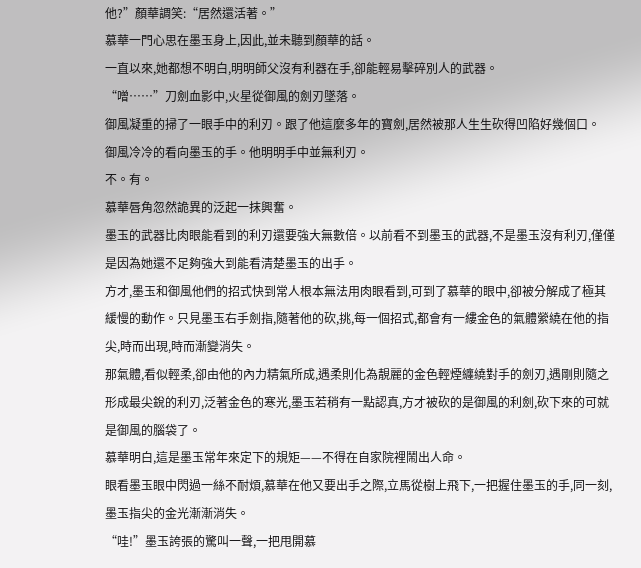他?”顏華調笑:“居然還活著。”
慕華一門心思在墨玉身上,因此,並未聽到顏華的話。
一直以來,她都想不明白,明明師父沒有利器在手,卻能輕易擊碎別人的武器。
“噌……”刀劍血影中,火星從御風的劍刃墜落。
御風凝重的掃了一眼手中的利刃。跟了他這麼多年的寶劍,居然被那人生生砍得凹陷好幾個口。
御風冷冷的看向墨玉的手。他明明手中並無利刃。
不。有。
慕華唇角忽然詭異的泛起一抹興奮。
墨玉的武器比肉眼能看到的利刃還要強大無數倍。以前看不到墨玉的武器,不是墨玉沒有利刃,僅僅是因為她還不足夠強大到能看清楚墨玉的出手。
方才,墨玉和御風他們的招式快到常人根本無法用肉眼看到,可到了慕華的眼中,卻被分解成了極其緩慢的動作。只見墨玉右手劍指,隨著他的砍,挑,每一個招式,都會有一縷金色的氣體縈繞在他的指尖,時而出現,時而漸變消失。
那氣體,看似輕柔,卻由他的內力精氣所成,遇柔則化為靚麗的金色輕煙纏繞對手的劍刃,遇剛則隨之形成最尖銳的利刃,泛著金色的寒光,墨玉若稍有一點認真,方才被砍的是御風的利劍,砍下來的可就是御風的腦袋了。
慕華明白,這是墨玉常年來定下的規矩——不得在自家院裡鬧出人命。
眼看墨玉眼中閃過一絲不耐煩,慕華在他又要出手之際,立馬從樹上飛下,一把握住墨玉的手,同一刻,墨玉指尖的金光漸漸消失。
“哇!”墨玉誇張的驚叫一聲,一把甩開慕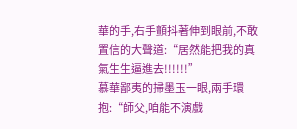華的手,右手顫抖著伸到眼前,不敢置信的大聲道:“居然能把我的真氣生生逼進去!!!!!!”
慕華鄙夷的掃墨玉一眼,兩手環抱:“師父,咱能不演戲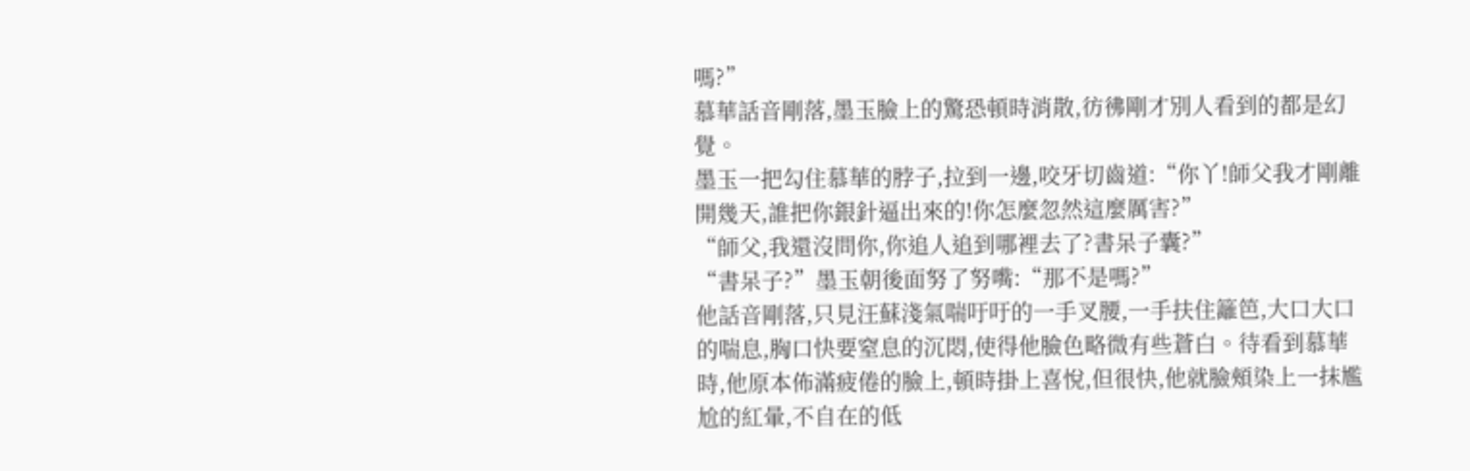嗎?”
慕華話音剛落,墨玉臉上的驚恐頓時消散,彷彿剛才別人看到的都是幻覺。
墨玉一把勾住慕華的脖子,拉到一邊,咬牙切齒道:“你丫!師父我才剛離開幾天,誰把你銀針逼出來的!你怎麼忽然這麼厲害?”
“師父,我還沒問你,你追人追到哪裡去了?書呆子囊?”
“書呆子?”墨玉朝後面努了努嘴:“那不是嗎?”
他話音剛落,只見汪蘇淺氣喘吁吁的一手叉腰,一手扶住籬笆,大口大口的喘息,胸口快要窒息的沉悶,使得他臉色略微有些蒼白。待看到慕華時,他原本佈滿疲倦的臉上,頓時掛上喜悅,但很快,他就臉頰染上一抹尷尬的紅暈,不自在的低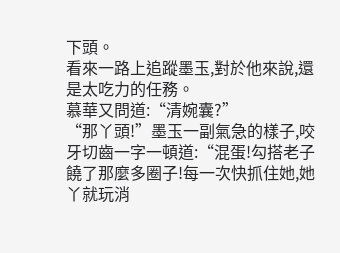下頭。
看來一路上追蹤墨玉,對於他來說,還是太吃力的任務。
慕華又問道:“清婉囊?”
“那丫頭!”墨玉一副氣急的樣子,咬牙切齒一字一頓道:“混蛋!勾搭老子饒了那麼多圈子!每一次快抓住她,她丫就玩消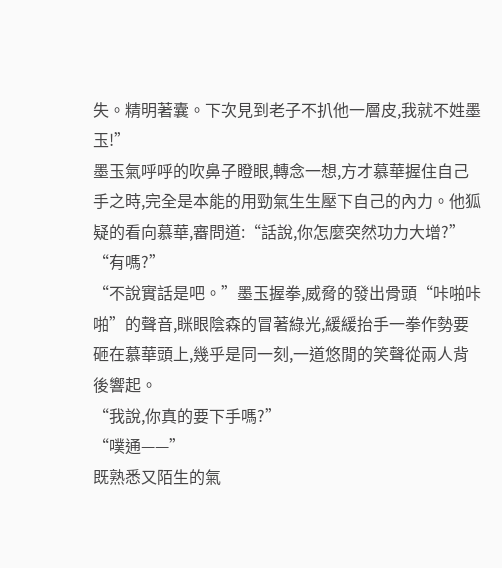失。精明著囊。下次見到老子不扒他一層皮,我就不姓墨玉!”
墨玉氣呼呼的吹鼻子瞪眼,轉念一想,方才慕華握住自己手之時,完全是本能的用勁氣生生壓下自己的內力。他狐疑的看向慕華,審問道:“話說,你怎麼突然功力大增?”
“有嗎?”
“不說實話是吧。”墨玉握拳,威脅的發出骨頭“咔啪咔啪”的聲音,眯眼陰森的冒著綠光,緩緩抬手一拳作勢要砸在慕華頭上,幾乎是同一刻,一道悠閒的笑聲從兩人背後響起。
“我說,你真的要下手嗎?”
“噗通——”
既熟悉又陌生的氣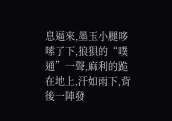息逼來,墨玉小腿哆嗦了下,狼狽的“噗通”一聲,麻利的跪在地上,汗如雨下,背後一陣發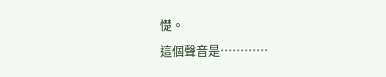憷。
這個聲音是…………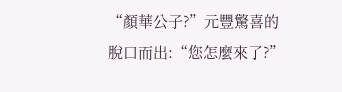“顏華公子?”元豐驚喜的脫口而出:“您怎麼來了?”